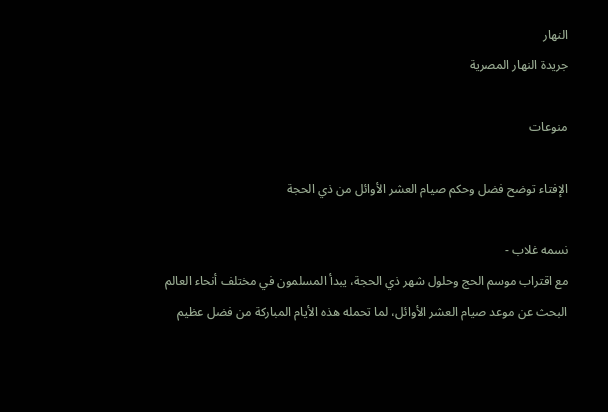النهار
جريدة النهار المصرية

منوعات

الإفتاء توضح فضل وحكم صيام العشر الأوائل من ذي الحجة

نسمه غلاب -
مع اقتراب موسم الحج وحلول شهر ذي الحجة، يبدأ المسلمون في مختلف أنحاء العالم البحث عن موعد صيام العشر الأوائل، لما تحمله هذه الأيام المباركة من فضل عظيم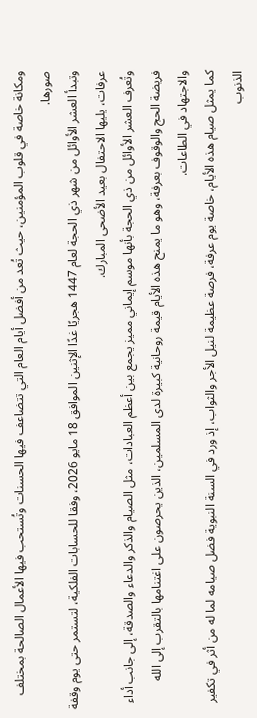ومكانة خاصة في قلوب المؤمنين، حيث تُعد من أفضل أيام العام التي تتضاعف فيها الحسنات وتُستحب فيها الأعمال الصالحة بمختلف صورها.
وتبدأ العشر الأوائل من شهر ذي الحجة لعام 1447 هجريًا غدًا الإثنين الموافق 18 مايو 2026، وفقا للحسابات الفلكية، لتستمر حتى يوم وقفة عرفات، يليها الاحتفال بعيد الأضحى المبارك.
وتُعرف العشر الأوائل من ذي الحجة بأنها موسم إيماني مميز يجمع بين أعظم العبادات، مثل الصيام والذكر والدعاء والصدقة، إلى جانب أداء فريضة الحج والوقوف بعرفة، وهو ما يمنح هذه الأيام قيمة روحانية كبيرة لدى المسلمين، الذين يحرصون على اغتنامها بالتقرب إلى الله والاجتهاد في الطاعات.
كما يمثل صيام هذه الأيام، خاصة يوم عرفة، فرصة عظيمة لنيل الأجر والثواب، إذ ورد في السنة النبوية فضل صيامه لما له من أثر في تكفير الذنوب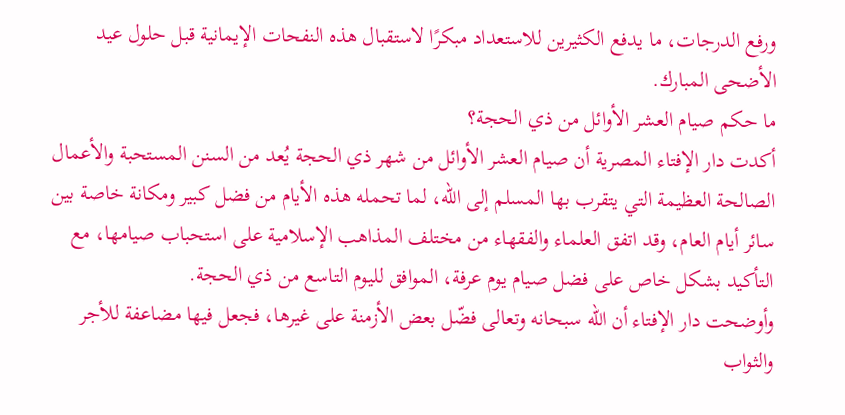ورفع الدرجات، ما يدفع الكثيرين للاستعداد مبكرًا لاستقبال هذه النفحات الإيمانية قبل حلول عيد الأضحى المبارك.
ما حكم صيام العشر الأوائل من ذي الحجة؟
أكدت دار الإفتاء المصرية أن صيام العشر الأوائل من شهر ذي الحجة يُعد من السنن المستحبة والأعمال الصالحة العظيمة التي يتقرب بها المسلم إلى الله، لما تحمله هذه الأيام من فضل كبير ومكانة خاصة بين سائر أيام العام، وقد اتفق العلماء والفقهاء من مختلف المذاهب الإسلامية على استحباب صيامها، مع التأكيد بشكل خاص على فضل صيام يوم عرفة، الموافق لليوم التاسع من ذي الحجة.
وأوضحت دار الإفتاء أن الله سبحانه وتعالى فضّل بعض الأزمنة على غيرها، فجعل فيها مضاعفة للأجر والثواب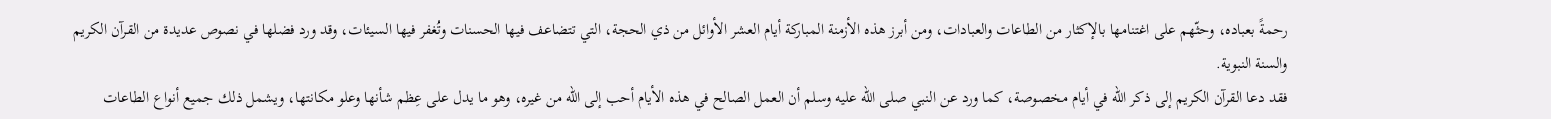رحمةً بعباده، وحثّهم على اغتنامها بالإكثار من الطاعات والعبادات، ومن أبرز هذه الأزمنة المباركة أيام العشر الأوائل من ذي الحجة، التي تتضاعف فيها الحسنات وتُغفر فيها السيئات، وقد ورد فضلها في نصوص عديدة من القرآن الكريم والسنة النبوية.
فقد دعا القرآن الكريم إلى ذكر الله في أيام مخصوصة، كما ورد عن النبي صلى الله عليه وسلم أن العمل الصالح في هذه الأيام أحب إلى الله من غيره، وهو ما يدل على عِظم شأنها وعلو مكانتها، ويشمل ذلك جميع أنواع الطاعات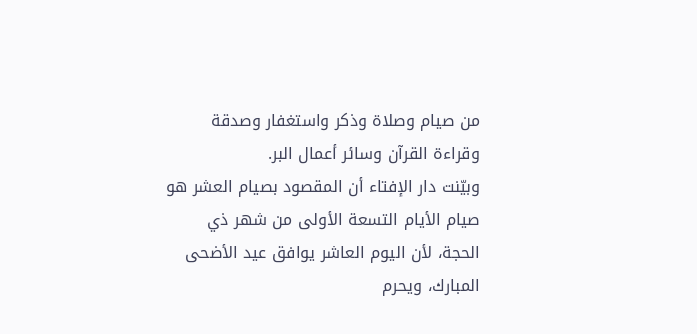من صيام وصلاة وذكر واستغفار وصدقة وقراءة القرآن وسائر أعمال البر.
وبيّنت دار الإفتاء أن المقصود بصيام العشر هو صيام الأيام التسعة الأولى من شهر ذي الحجة، لأن اليوم العاشر يوافق عيد الأضحى المبارك، ويحرم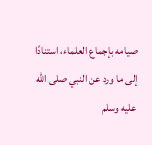صيامه بإجماع العلماء، استنادًا إلى ما ورد عن النبي صلى الله عليه وسلم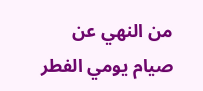من النهي عن صيام يومي الفطر